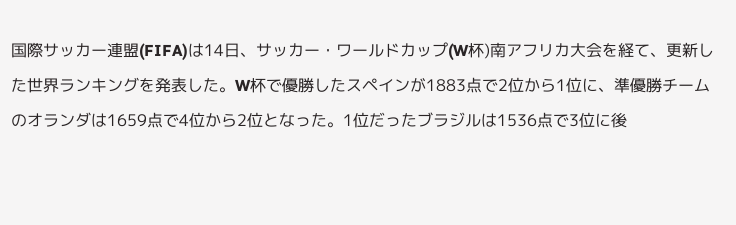国際サッカー連盟(FIFA)は14日、サッカー・ワールドカップ(W杯)南アフリカ大会を経て、更新した世界ランキングを発表した。W杯で優勝したスペインが1883点で2位から1位に、準優勝チームのオランダは1659点で4位から2位となった。1位だったブラジルは1536点で3位に後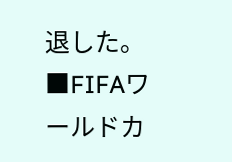退した。
■FIFAワールドカ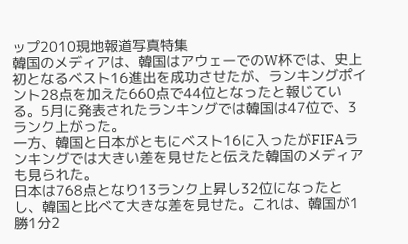ップ2010現地報道写真特集
韓国のメディアは、韓国はアウェーでのW杯では、史上初となるベスト16進出を成功させたが、ランキングポイント28点を加えた660点で44位となったと報じている。5月に発表されたランキングでは韓国は47位で、3ランク上がった。
一方、韓国と日本がともにベスト16に入ったがFIFAランキングでは大きい差を見せたと伝えた韓国のメディアも見られた。
日本は768点となり13ランク上昇し32位になったとし、韓国と比べて大きな差を見せた。これは、韓国が1勝1分2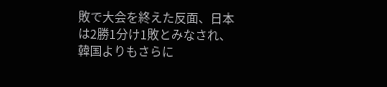敗で大会を終えた反面、日本は2勝1分け1敗とみなされ、韓国よりもさらに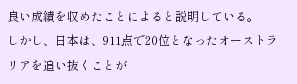良い成績を収めたことによると説明している。
しかし、日本は、911点で20位となったオーストラリアを追い抜くことが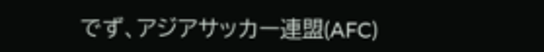でず、アジアサッカー連盟(AFC)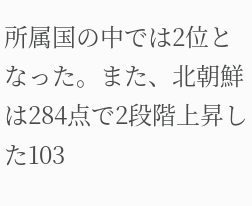所属国の中では2位となった。また、北朝鮮は284点で2段階上昇した103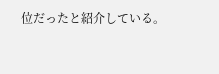位だったと紹介している。